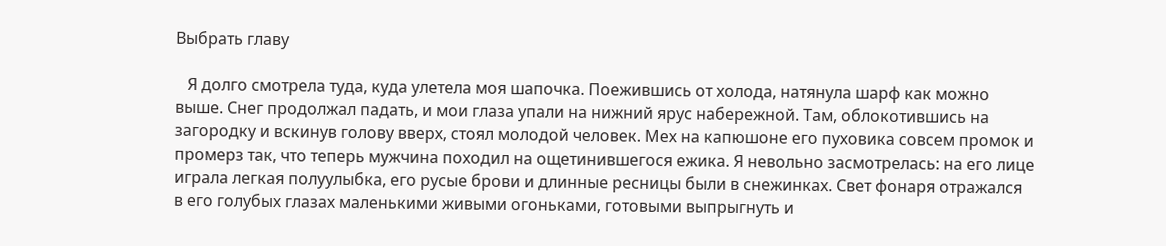Выбрать главу

   Я долго смотрела туда, куда улетела моя шапочка. Поежившись от холода, натянула шарф как можно выше. Снег продолжал падать, и мои глаза упали на нижний ярус набережной. Там, облокотившись на загородку и вскинув голову вверх, стоял молодой человек. Мех на капюшоне его пуховика совсем промок и промерз так, что теперь мужчина походил на ощетинившегося ежика. Я невольно засмотрелась: на его лице играла легкая полуулыбка, его русые брови и длинные ресницы были в снежинках. Свет фонаря отражался в его голубых глазах маленькими живыми огоньками, готовыми выпрыгнуть и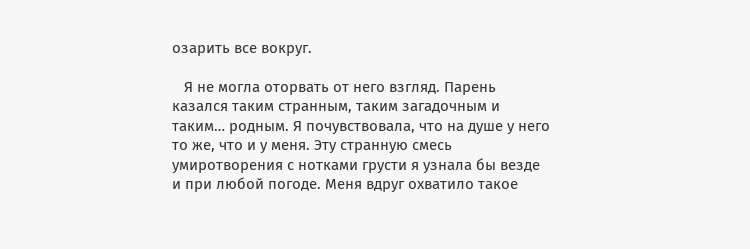озарить все вокруг.

   Я не могла оторвать от него взгляд. Парень казался таким странным, таким загадочным и таким… родным. Я почувствовала, что на душе у него то же, что и у меня. Эту странную смесь умиротворения с нотками грусти я узнала бы везде и при любой погоде. Меня вдруг охватило такое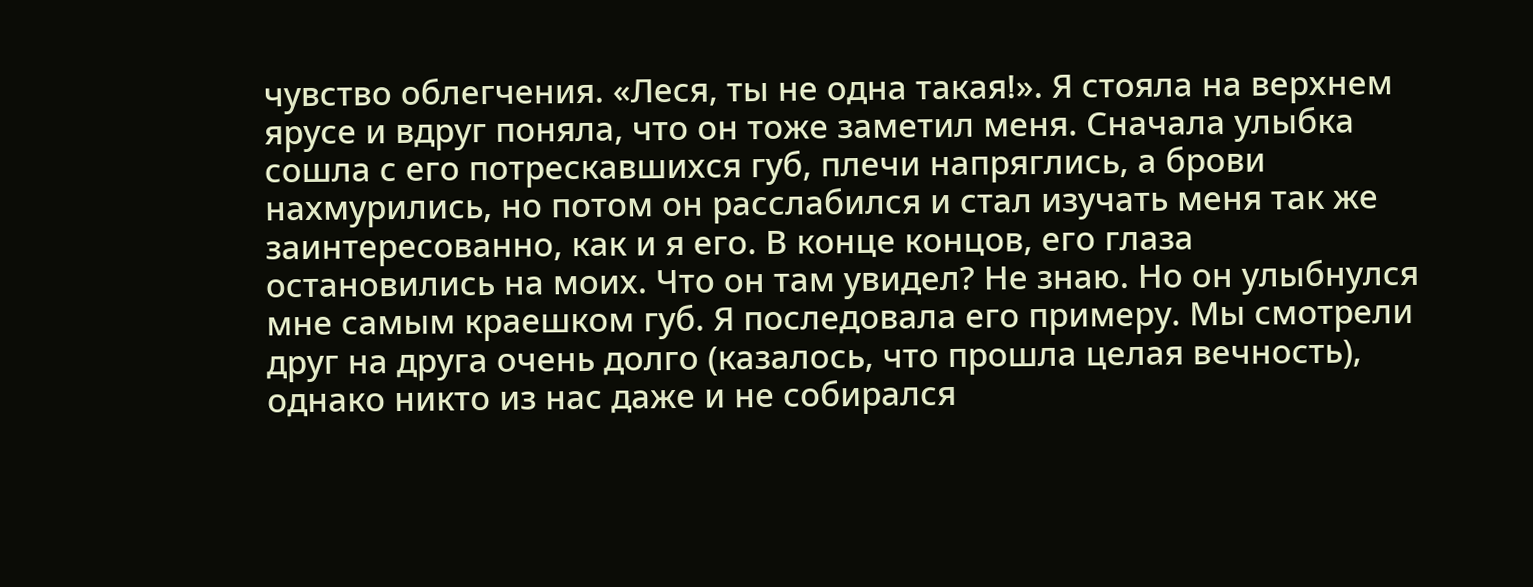чувство облегчения. «Леся, ты не одна такая!». Я стояла на верхнем ярусе и вдруг поняла, что он тоже заметил меня. Сначала улыбка сошла с его потрескавшихся губ, плечи напряглись, а брови нахмурились, но потом он расслабился и стал изучать меня так же заинтересованно, как и я его. В конце концов, его глаза остановились на моих. Что он там увидел? Не знаю. Но он улыбнулся мне самым краешком губ. Я последовала его примеру. Мы смотрели друг на друга очень долго (казалось, что прошла целая вечность), однако никто из нас даже и не собирался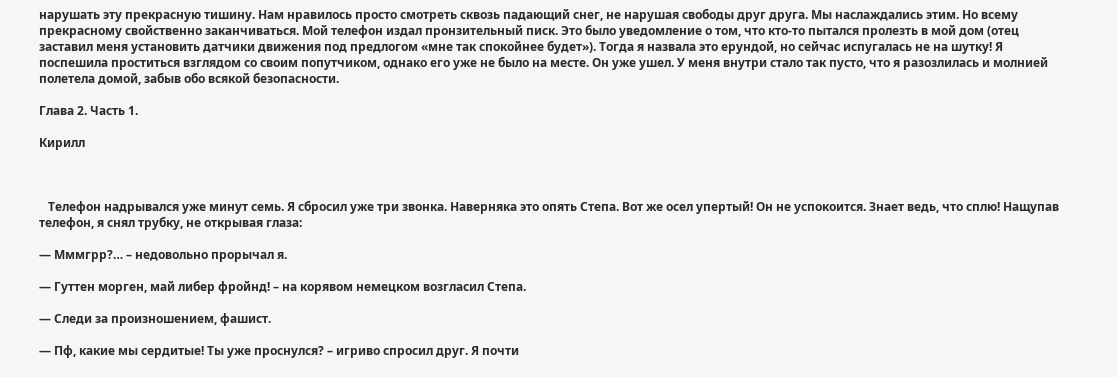нарушать эту прекрасную тишину. Нам нравилось просто смотреть сквозь падающий снег, не нарушая свободы друг друга. Мы наслаждались этим. Но всему прекрасному свойственно заканчиваться. Мой телефон издал пронзительный писк. Это было уведомление о том, что кто-то пытался пролезть в мой дом (отец заставил меня установить датчики движения под предлогом «мне так спокойнее будет»). Тогда я назвала это ерундой, но сейчас испугалась не на шутку! Я поспешила проститься взглядом со своим попутчиком, однако его уже не было на месте. Он уже ушел. У меня внутри стало так пусто, что я разозлилась и молнией полетела домой, забыв обо всякой безопасности.

Глава 2. Часть 1.

Кирилл



   Телефон надрывался уже минут семь. Я сбросил уже три звонка. Наверняка это опять Степа. Вот же осел упертый! Он не успокоится. Знает ведь, что сплю! Нащупав телефон, я снял трубку, не открывая глаза:

— Мммгрр?… – недовольно прорычал я.

— Гуттен морген, май либер фройнд! – на корявом немецком возгласил Степа.

— Следи за произношением, фашист.

— Пф, какие мы сердитые! Ты уже проснулся? – игриво спросил друг. Я почти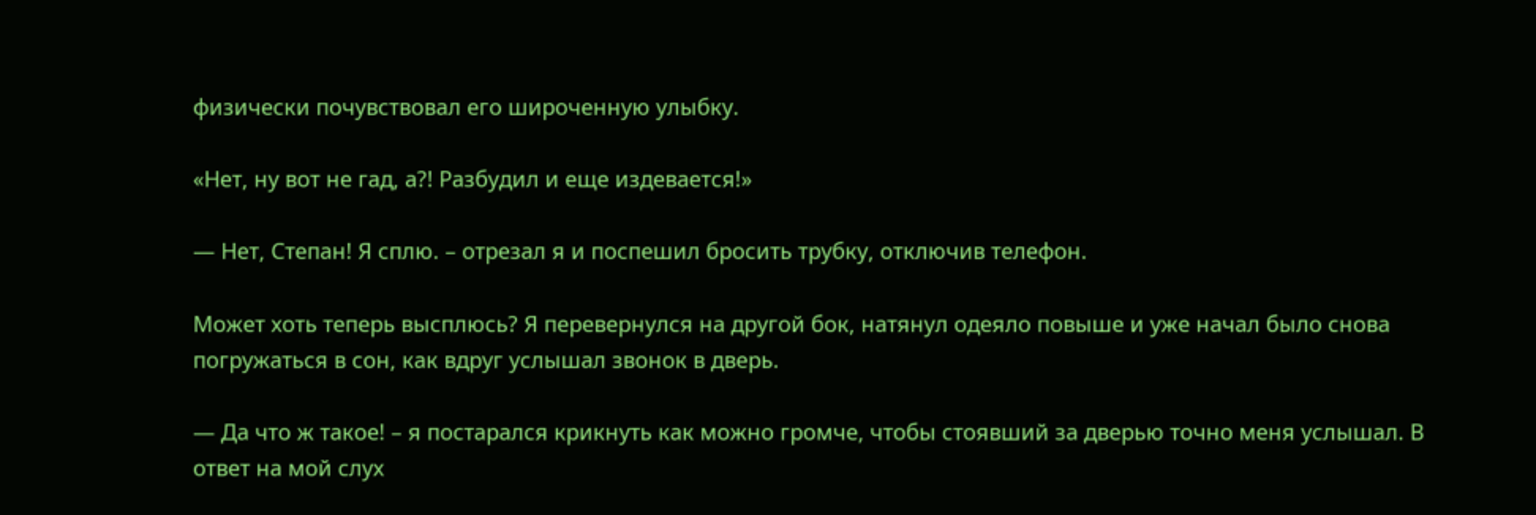физически почувствовал его широченную улыбку.

«Нет, ну вот не гад, а?! Разбудил и еще издевается!»

— Нет, Степан! Я сплю. – отрезал я и поспешил бросить трубку, отключив телефон.

Может хоть теперь высплюсь? Я перевернулся на другой бок, натянул одеяло повыше и уже начал было снова погружаться в сон, как вдруг услышал звонок в дверь.

— Да что ж такое! – я постарался крикнуть как можно громче, чтобы стоявший за дверью точно меня услышал. В ответ на мой слух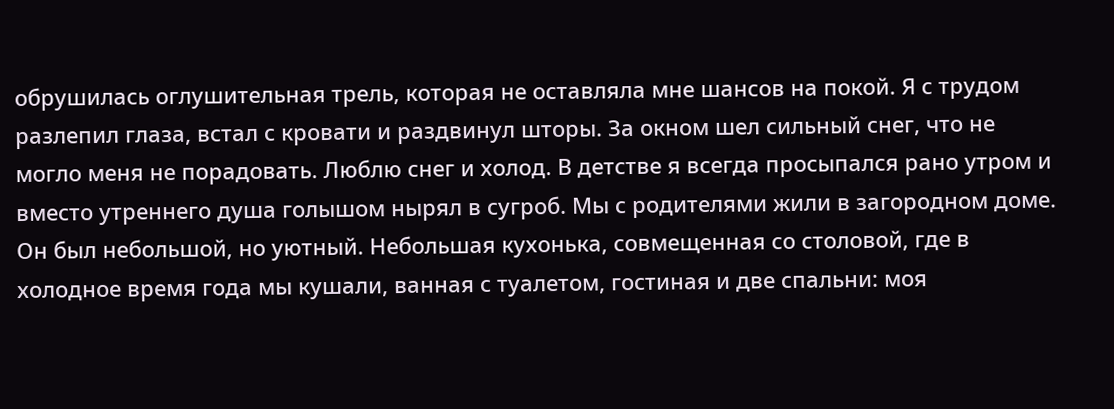обрушилась оглушительная трель, которая не оставляла мне шансов на покой. Я с трудом разлепил глаза, встал с кровати и раздвинул шторы. За окном шел сильный снег, что не могло меня не порадовать. Люблю снег и холод. В детстве я всегда просыпался рано утром и вместо утреннего душа голышом нырял в сугроб. Мы с родителями жили в загородном доме. Он был небольшой, но уютный. Небольшая кухонька, совмещенная со столовой, где в холодное время года мы кушали, ванная с туалетом, гостиная и две спальни: моя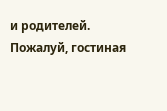и родителей. Пожалуй, гостиная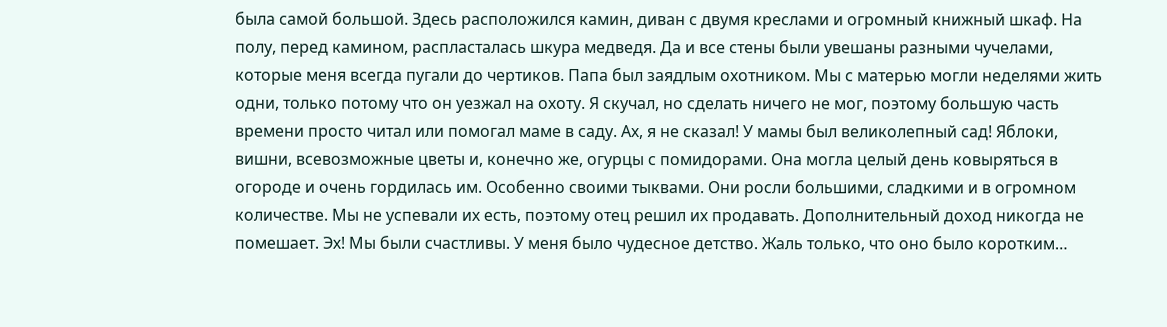была самой большой. Здесь расположился камин, диван с двумя креслами и огромный книжный шкаф. На полу, перед камином, распласталась шкура медведя. Да и все стены были увешаны разными чучелами, которые меня всегда пугали до чертиков. Папа был заядлым охотником. Мы с матерью могли неделями жить одни, только потому что он уезжал на охоту. Я скучал, но сделать ничего не мог, поэтому большую часть времени просто читал или помогал маме в саду. Ах, я не сказал! У мамы был великолепный сад! Яблоки, вишни, всевозможные цветы и, конечно же, огурцы с помидорами. Она могла целый день ковыряться в огороде и очень гордилась им. Особенно своими тыквами. Они росли большими, сладкими и в огромном количестве. Мы не успевали их есть, поэтому отец решил их продавать. Дополнительный доход никогда не помешает. Эх! Мы были счастливы. У меня было чудесное детство. Жаль только, что оно было коротким…